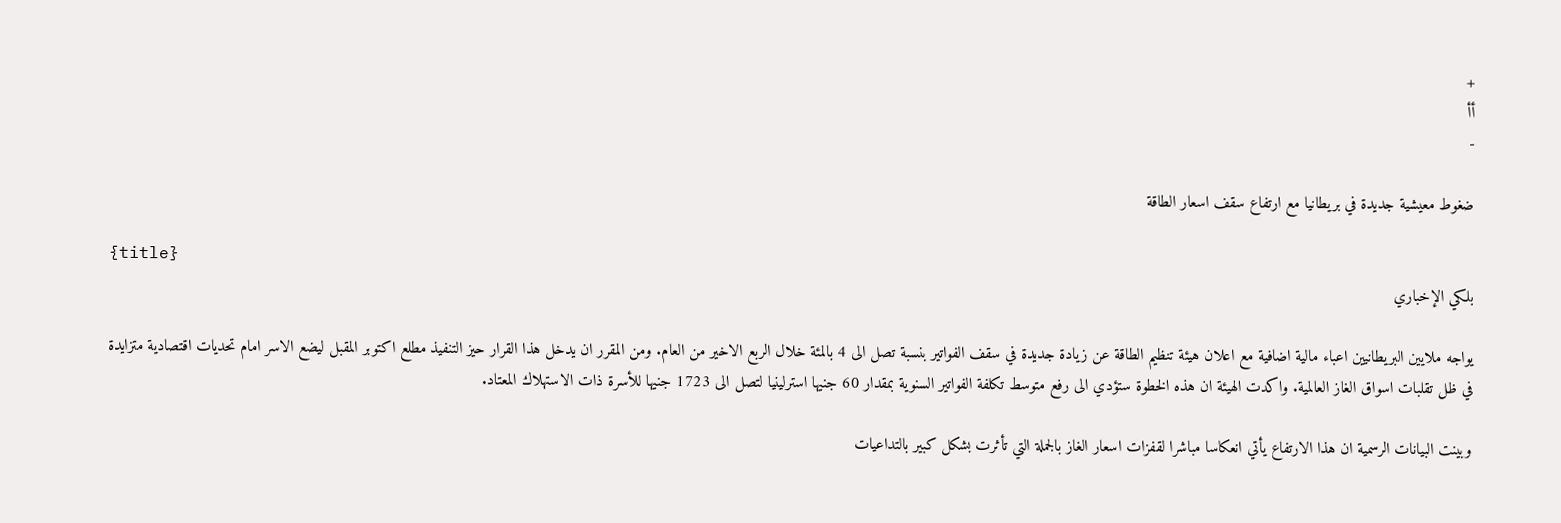+
أأ
-

ضغوط معيشية جديدة في بريطانيا مع ارتفاع سقف اسعار الطاقة

{title}
بلكي الإخباري

يواجه ملايين البريطانيين اعباء مالية اضافية مع اعلان هيئة تنظيم الطاقة عن زيادة جديدة في سقف الفواتير بنسبة تصل الى 4 بالمئة خلال الربع الاخير من العام. ومن المقرر ان يدخل هذا القرار حيز التنفيذ مطلع اكتوبر المقبل ليضع الاسر امام تحديات اقتصادية متزايدة في ظل تقلبات اسواق الغاز العالمية. واكدت الهيئة ان هذه الخطوة ستؤدي الى رفع متوسط تكلفة الفواتير السنوية بمقدار 60 جنيها استرلينيا لتصل الى 1723 جنيها للأسرة ذات الاستهلاك المعتاد.

وبينت البيانات الرسمية ان هذا الارتفاع يأتي انعكاسا مباشرا لقفزات اسعار الغاز بالجملة التي تأثرت بشكل كبير بالتداعيات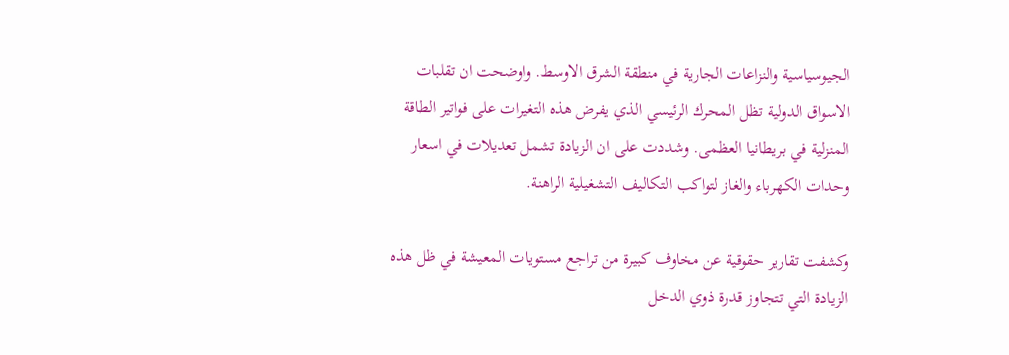الجيوسياسية والنزاعات الجارية في منطقة الشرق الاوسط. واوضحت ان تقلبات الاسواق الدولية تظل المحرك الرئيسي الذي يفرض هذه التغيرات على فواتير الطاقة المنزلية في بريطانيا العظمى. وشددت على ان الزيادة تشمل تعديلات في اسعار وحدات الكهرباء والغاز لتواكب التكاليف التشغيلية الراهنة.

وكشفت تقارير حقوقية عن مخاوف كبيرة من تراجع مستويات المعيشة في ظل هذه الزيادة التي تتجاوز قدرة ذوي الدخل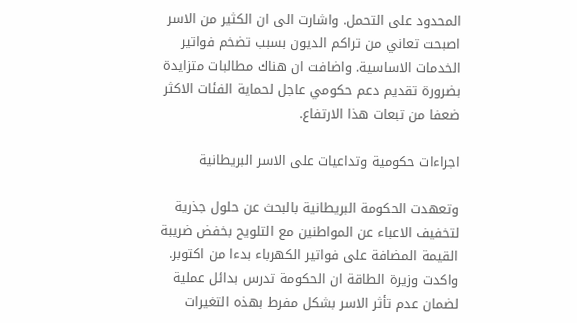المحدود على التحمل. واشارت الى ان الكثير من الاسر اصبحت تعاني من تراكم الديون بسبب تضخم فواتير الخدمات الاساسية. واضافت ان هناك مطالبات متزايدة بضرورة تقديم دعم حكومي عاجل لحماية الفئات الاكثر ضعفا من تبعات هذا الارتفاع.

اجراءات حكومية وتداعيات على الاسر البريطانية

وتعهدت الحكومة البريطانية بالبحث عن حلول جذرية لتخفيف الاعباء عن المواطنين مع التلويح بخفض ضريبة القيمة المضافة على فواتير الكهرباء بدءا من اكتوبر. واكدت وزيرة الطاقة ان الحكومة تدرس بدائل عملية لضمان عدم تأثر الاسر بشكل مفرط بهذه التغيرات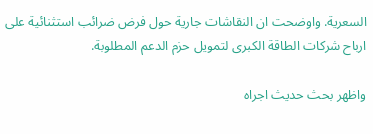السعرية. واوضحت ان النقاشات جارية حول فرض ضرائب استثنائية على ارباح شركات الطاقة الكبرى لتمويل حزم الدعم المطلوبة.

واظهر بحث حديث اجراه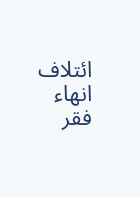ائتلاف انهاء فقر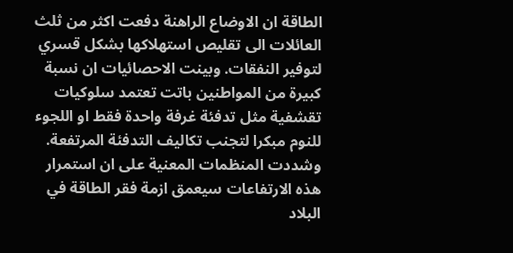الطاقة ان الاوضاع الراهنة دفعت اكثر من ثلث العائلات الى تقليص استهلاكها بشكل قسري لتوفير النفقات. وبينت الاحصائيات ان نسبة كبيرة من المواطنين باتت تعتمد سلوكيات تقشفية مثل تدفئة غرفة واحدة فقط او اللجوء للنوم مبكرا لتجنب تكاليف التدفئة المرتفعة. وشددت المنظمات المعنية على ان استمرار هذه الارتفاعات سيعمق ازمة فقر الطاقة في البلاد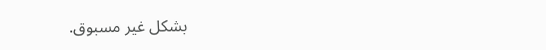بشكل غير مسبوق.